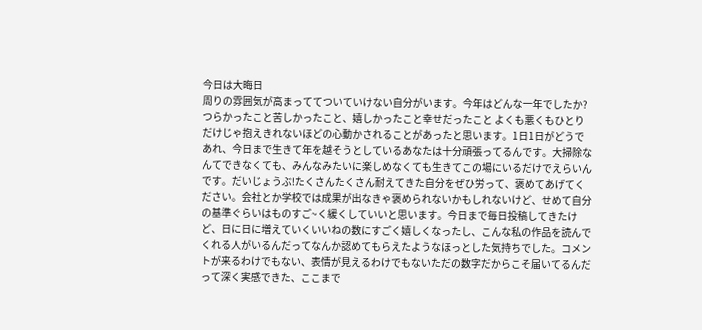今日は大晦日
周りの雰囲気が高まっててついていけない自分がいます。今年はどんな一年でしたか?つらかったこと苦しかったこと、嬉しかったこと幸せだったこと よくも悪くもひとりだけじゃ抱えきれないほどの心動かされることがあったと思います。1日1日がどうであれ、今日まで生きて年を越そうとしているあなたは十分頑張ってるんです。大掃除なんてできなくても、みんなみたいに楽しめなくても生きてこの場にいるだけでえらいんです。だいじょうぶ!たくさんたくさん耐えてきた自分をぜひ労って、褒めてあげてください。会社とか学校では成果が出なきゃ褒められないかもしれないけど、せめて自分の基準ぐらいはものすご~く緩くしていいと思います。今日まで毎日投稿してきたけど、日に日に増えていくいいねの数にすごく嬉しくなったし、こんな私の作品を読んでくれる人がいるんだってなんか認めてもらえたようなほっとした気持ちでした。コメントが来るわけでもない、表情が見えるわけでもないただの数字だからこそ届いてるんだって深く実感できた、ここまで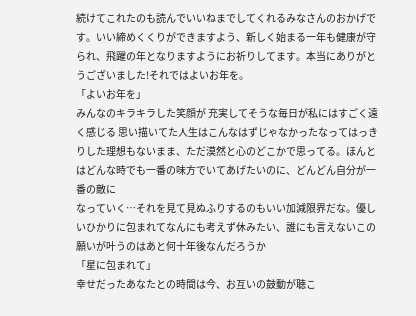続けてこれたのも読んでいいねまでしてくれるみなさんのおかげです。いい締めくくりができますよう、新しく始まる一年も健康が守られ、飛躍の年となりますようにお祈りしてます。本当にありがとうございました!それではよいお年を。
「よいお年を」
みんなのキラキラした笑顔が 充実してそうな毎日が私にはすごく遠く感じる 思い描いてた人生はこんなはずじゃなかったなってはっきりした理想もないまま、ただ漠然と心のどこかで思ってる。ほんとはどんな時でも一番の味方でいてあげたいのに、どんどん自分が一番の敵に
なっていく…それを見て見ぬふりするのもいい加減限界だな。優しいひかりに包まれてなんにも考えず休みたい、誰にも言えないこの願いが叶うのはあと何十年後なんだろうか
「星に包まれて」
幸せだったあなたとの時間は今、お互いの鼓動が聴こ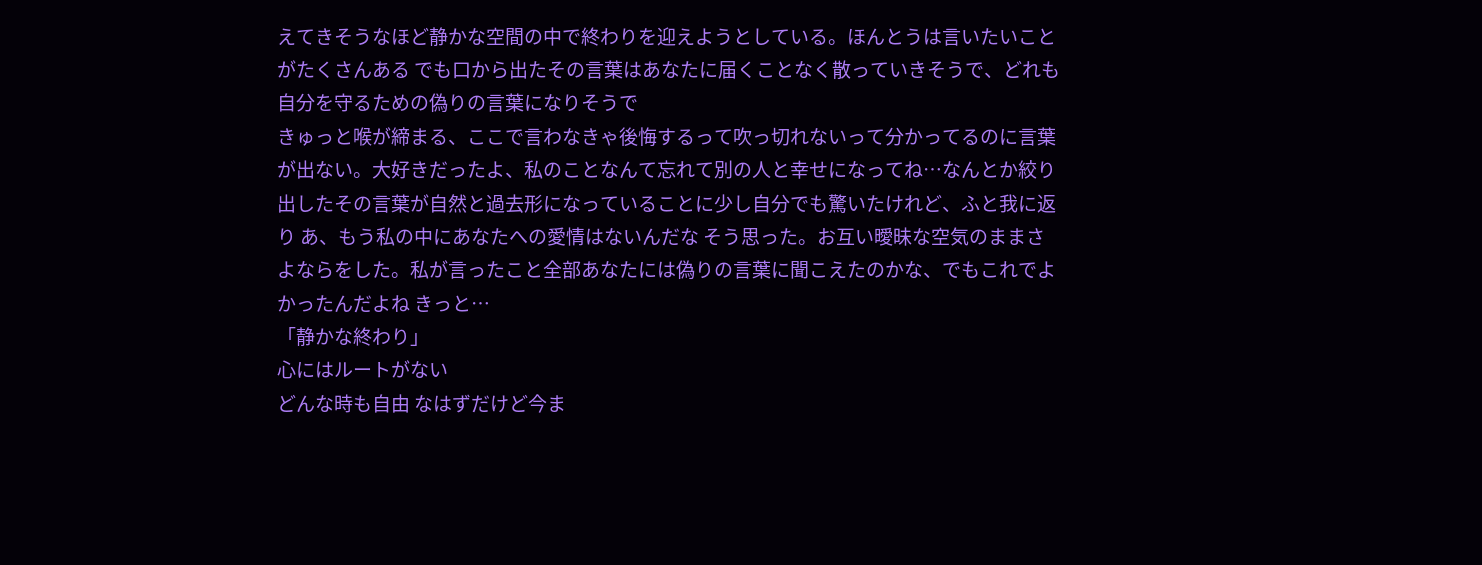えてきそうなほど静かな空間の中で終わりを迎えようとしている。ほんとうは言いたいことがたくさんある でも口から出たその言葉はあなたに届くことなく散っていきそうで、どれも自分を守るための偽りの言葉になりそうで
きゅっと喉が締まる、ここで言わなきゃ後悔するって吹っ切れないって分かってるのに言葉が出ない。大好きだったよ、私のことなんて忘れて別の人と幸せになってね…なんとか絞り出したその言葉が自然と過去形になっていることに少し自分でも驚いたけれど、ふと我に返り あ、もう私の中にあなたへの愛情はないんだな そう思った。お互い曖昧な空気のままさよならをした。私が言ったこと全部あなたには偽りの言葉に聞こえたのかな、でもこれでよかったんだよね きっと…
「静かな終わり」
心にはルートがない
どんな時も自由 なはずだけど今ま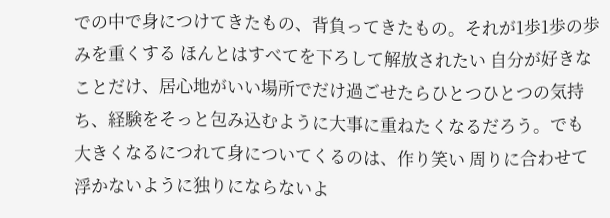での中で身につけてきたもの、背負ってきたもの。それが1歩1歩の歩みを重くする ほんとはすべてを下ろして解放されたい 自分が好きなことだけ、居心地がいい場所でだけ過ごせたらひとつひとつの気持ち、経験をそっと包み込むように大事に重ねたくなるだろう。でも大きくなるにつれて身についてくるのは、作り笑い 周りに合わせて浮かないように独りにならないよ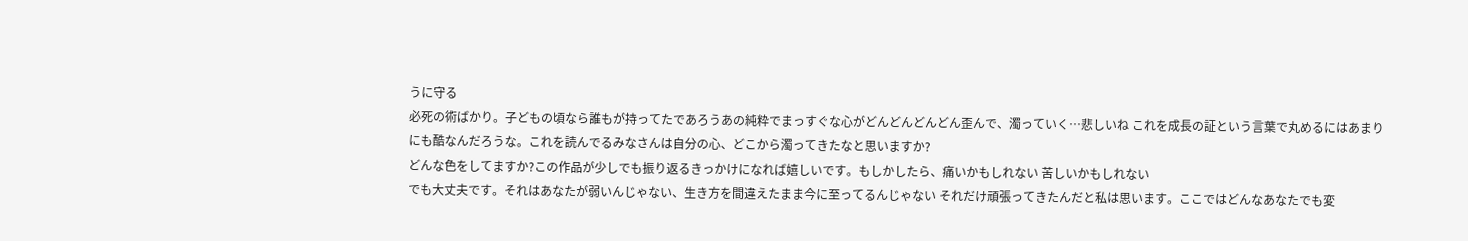うに守る
必死の術ばかり。子どもの頃なら誰もが持ってたであろうあの純粋でまっすぐな心がどんどんどんどん歪んで、濁っていく…悲しいね これを成長の証という言葉で丸めるにはあまりにも酷なんだろうな。これを読んでるみなさんは自分の心、どこから濁ってきたなと思いますか?
どんな色をしてますか?この作品が少しでも振り返るきっかけになれば嬉しいです。もしかしたら、痛いかもしれない 苦しいかもしれない
でも大丈夫です。それはあなたが弱いんじゃない、生き方を間違えたまま今に至ってるんじゃない それだけ頑張ってきたんだと私は思います。ここではどんなあなたでも変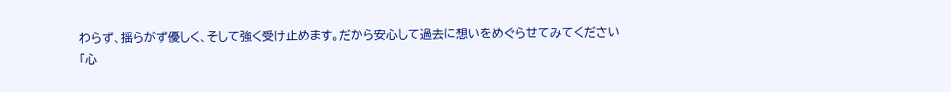わらず、揺らがず優しく、そして強く受け止めます。だから安心して過去に想いをめぐらせてみてください
「心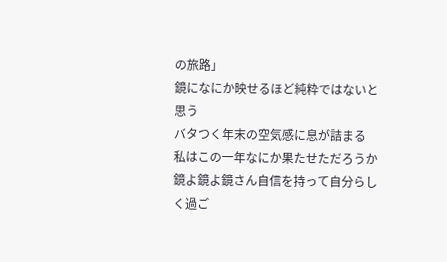の旅路」
鏡になにか映せるほど純粋ではないと思う
バタつく年末の空気感に息が詰まる
私はこの一年なにか果たせただろうか
鏡よ鏡よ鏡さん自信を持って自分らしく過ご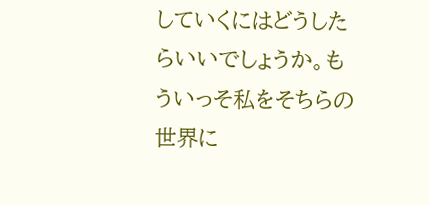していくにはどうしたらいいでしょうか。もういっそ私をそちらの世界に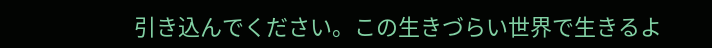引き込んでください。この生きづらい世界で生きるよ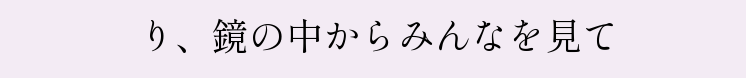り、鏡の中からみんなを見て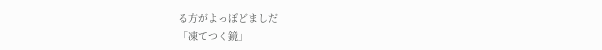る方がよっぽどましだ
「凍てつく鏡」